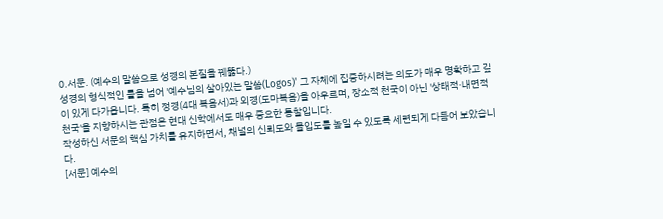0.서문. (예수의 말씀으로 성경의 본질을 꿰뚫다.)
성경의 형식적인 틀을 넘어 '예수님의 살아있는 말씀(Logos)' 그 자체에 집중하시려는 의도가 매우 명확하고 깊이 있게 다가옵니다. 특히 정경(4대 복음서)과 외경(도마복음)을 아우르며, 장소적 천국이 아닌 '상태적·내면적 천국'을 지향하시는 관점은 현대 신학에서도 매우 중요한 통찰입니다.
작성하신 서문의 핵심 가치를 유지하면서, 채널의 신뢰도와 몰입도를 높일 수 있도록 세련되게 다듬어 보았습니다.
[서문] 예수의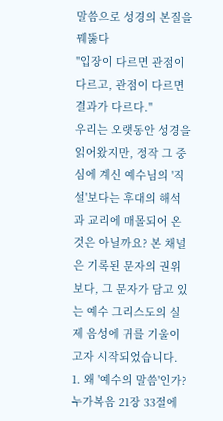말씀으로 성경의 본질을 꿰뚫다
"입장이 다르면 관점이 다르고, 관점이 다르면 결과가 다르다."
우리는 오랫동안 성경을 읽어왔지만, 정작 그 중심에 계신 예수님의 '직설'보다는 후대의 해석과 교리에 매몰되어 온 것은 아닐까요? 본 채널은 기록된 문자의 권위보다, 그 문자가 담고 있는 예수 그리스도의 실제 음성에 귀를 기울이고자 시작되었습니다.
1. 왜 '예수의 말씀'인가?
누가복음 21장 33절에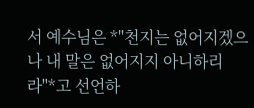서 예수님은 *"천지는 없어지겠으나 내 말은 없어지지 아니하리라"*고 선언하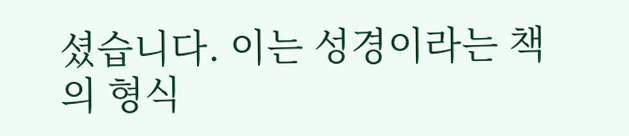셨습니다. 이는 성경이라는 책의 형식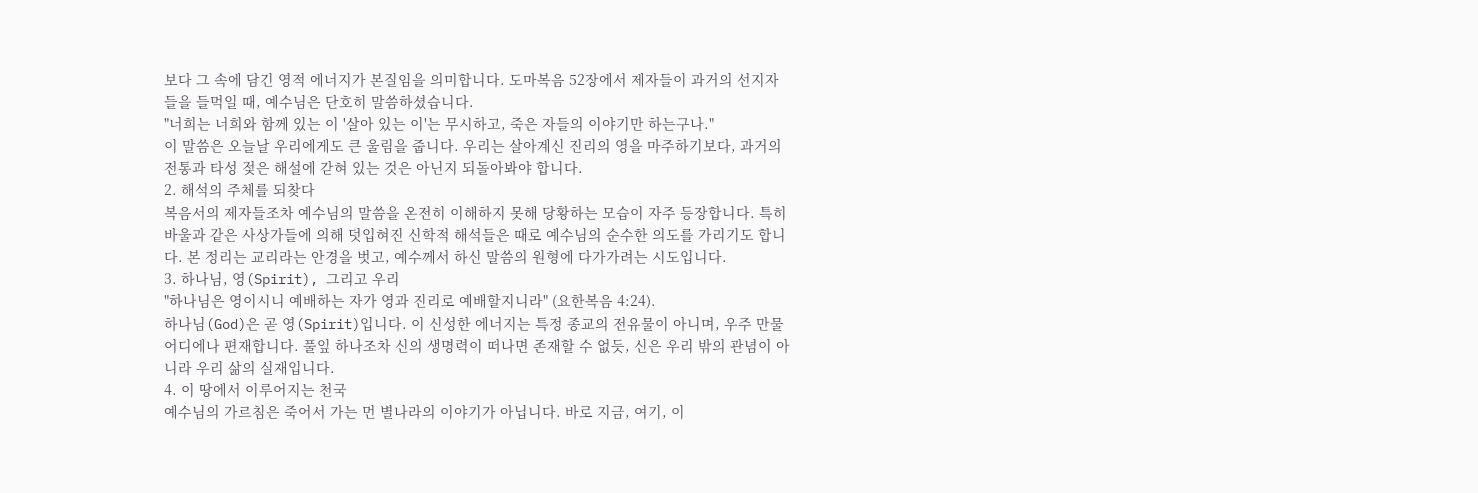보다 그 속에 담긴 영적 에너지가 본질임을 의미합니다. 도마복음 52장에서 제자들이 과거의 선지자들을 들먹일 때, 예수님은 단호히 말씀하셨습니다.
"너희는 너희와 함께 있는 이 '살아 있는 이'는 무시하고, 죽은 자들의 이야기만 하는구나."
이 말씀은 오늘날 우리에게도 큰 울림을 줍니다. 우리는 살아계신 진리의 영을 마주하기보다, 과거의 전통과 타성 젖은 해설에 갇혀 있는 것은 아닌지 되돌아봐야 합니다.
2. 해석의 주체를 되찾다
복음서의 제자들조차 예수님의 말씀을 온전히 이해하지 못해 당황하는 모습이 자주 등장합니다. 특히 바울과 같은 사상가들에 의해 덧입혀진 신학적 해석들은 때로 예수님의 순수한 의도를 가리기도 합니다. 본 정리는 교리라는 안경을 벗고, 예수께서 하신 말씀의 원형에 다가가려는 시도입니다.
3. 하나님, 영(Spirit), 그리고 우리
"하나님은 영이시니 예배하는 자가 영과 진리로 예배할지니라" (요한복음 4:24).
하나님(God)은 곧 영(Spirit)입니다. 이 신성한 에너지는 특정 종교의 전유물이 아니며, 우주 만물 어디에나 편재합니다. 풀잎 하나조차 신의 생명력이 떠나면 존재할 수 없듯, 신은 우리 밖의 관념이 아니라 우리 삶의 실재입니다.
4. 이 땅에서 이루어지는 천국
예수님의 가르침은 죽어서 가는 먼 별나라의 이야기가 아닙니다. 바로 지금, 여기, 이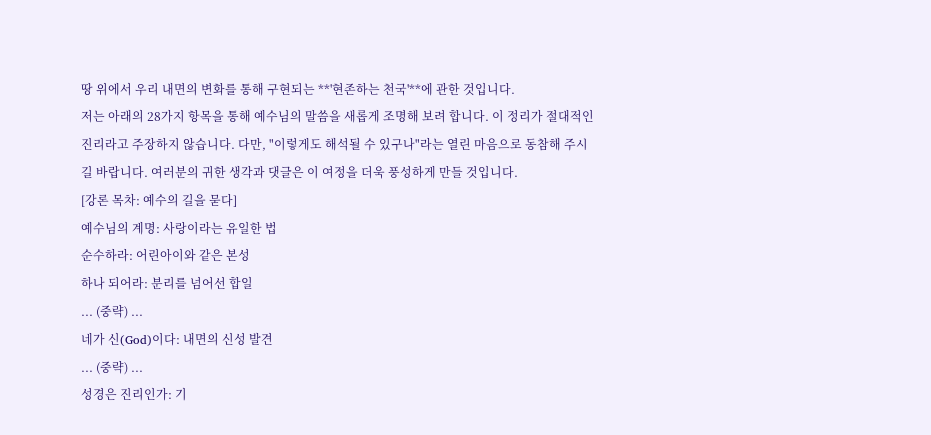땅 위에서 우리 내면의 변화를 통해 구현되는 **'현존하는 천국'**에 관한 것입니다.
저는 아래의 28가지 항목을 통해 예수님의 말씀을 새롭게 조명해 보려 합니다. 이 정리가 절대적인 진리라고 주장하지 않습니다. 다만, "이렇게도 해석될 수 있구나"라는 열린 마음으로 동참해 주시길 바랍니다. 여러분의 귀한 생각과 댓글은 이 여정을 더욱 풍성하게 만들 것입니다.
[강론 목차: 예수의 길을 묻다]
예수님의 계명: 사랑이라는 유일한 법
순수하라: 어린아이와 같은 본성
하나 되어라: 분리를 넘어선 합일
... (중략) ...
네가 신(God)이다: 내면의 신성 발견
... (중략) ...
성경은 진리인가: 기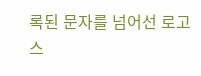록된 문자를 넘어선 로고스